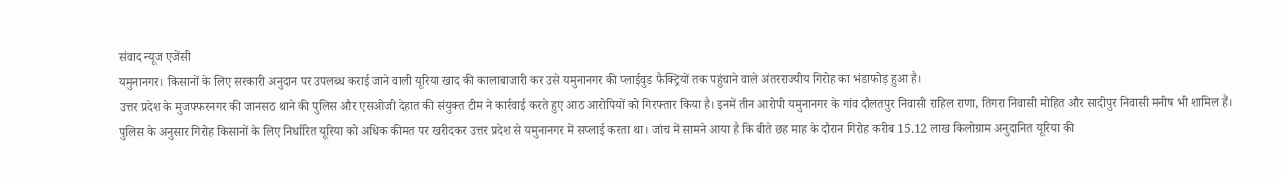संवाद न्यूज एजेंसी
यमुनानगर। किसानों के लिए सरकारी अनुदान पर उपलब्ध कराई जाने वाली यूरिया खाद की कालाबाजारी कर उसे यमुनानगर की प्लाईवुड फैक्ट्रियों तक पहुंचाने वाले अंतरराज्यीय गिरोह का भंडाफोड़ हुआ है।
उत्तर प्रदेश के मुजफ्फरनगर की जानसठ थाने की पुलिस और एसओजी देहात की संयुक्त टीम ने कार्रवाई करते हुए आठ आरोपियों को गिरफ्तार किया है। इनमें तीन आरोपी यमुनानगर के गांव दौलतपुर निवासी राहिल राणा, तिगरा निवासी मोहित और सादीपुर निवासी मनीष भी शामिल हैं।
पुलिस के अनुसार गिरोह किसानों के लिए निर्धारित यूरिया को अधिक कीमत पर खरीदकर उत्तर प्रदेश से यमुनानगर में सप्लाई करता था। जांच में सामने आया है कि बीते छह माह के दौरान गिरोह करीब 15.12 लाख किलोग्राम अनुदानित यूरिया की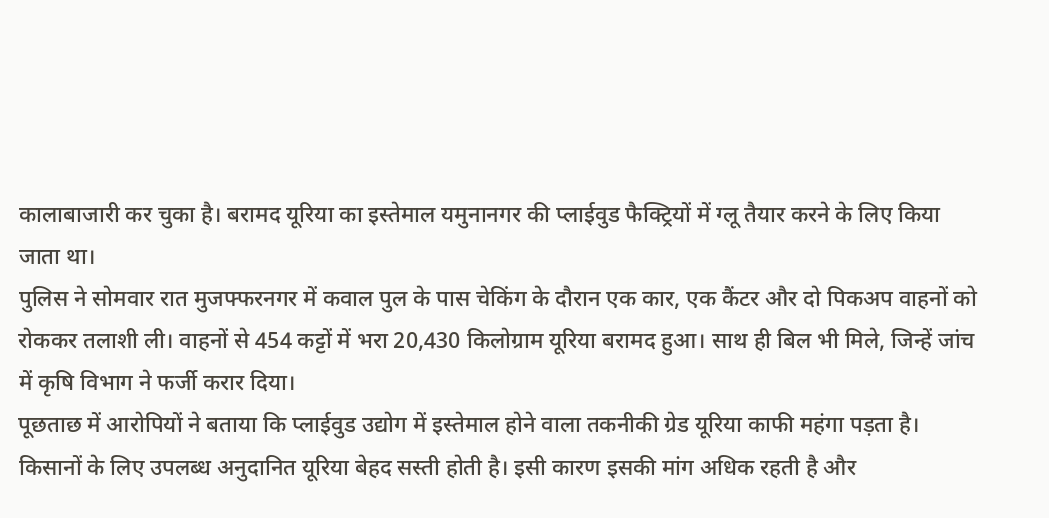कालाबाजारी कर चुका है। बरामद यूरिया का इस्तेमाल यमुनानगर की प्लाईवुड फैक्ट्रियों में ग्लू तैयार करने के लिए किया जाता था।
पुलिस ने सोमवार रात मुजफ्फरनगर में कवाल पुल के पास चेकिंग के दौरान एक कार, एक कैंटर और दो पिकअप वाहनों को रोककर तलाशी ली। वाहनों से 454 कट्टों में भरा 20,430 किलोग्राम यूरिया बरामद हुआ। साथ ही बिल भी मिले, जिन्हें जांच में कृषि विभाग ने फर्जी करार दिया।
पूछताछ में आरोपियों ने बताया कि प्लाईवुड उद्योग में इस्तेमाल होने वाला तकनीकी ग्रेड यूरिया काफी महंगा पड़ता है। किसानों के लिए उपलब्ध अनुदानित यूरिया बेहद सस्ती होती है। इसी कारण इसकी मांग अधिक रहती है और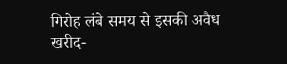गिरोह लंबे समय से इसकी अवैध खरीद-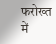फरोख्त में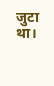जुटा था।